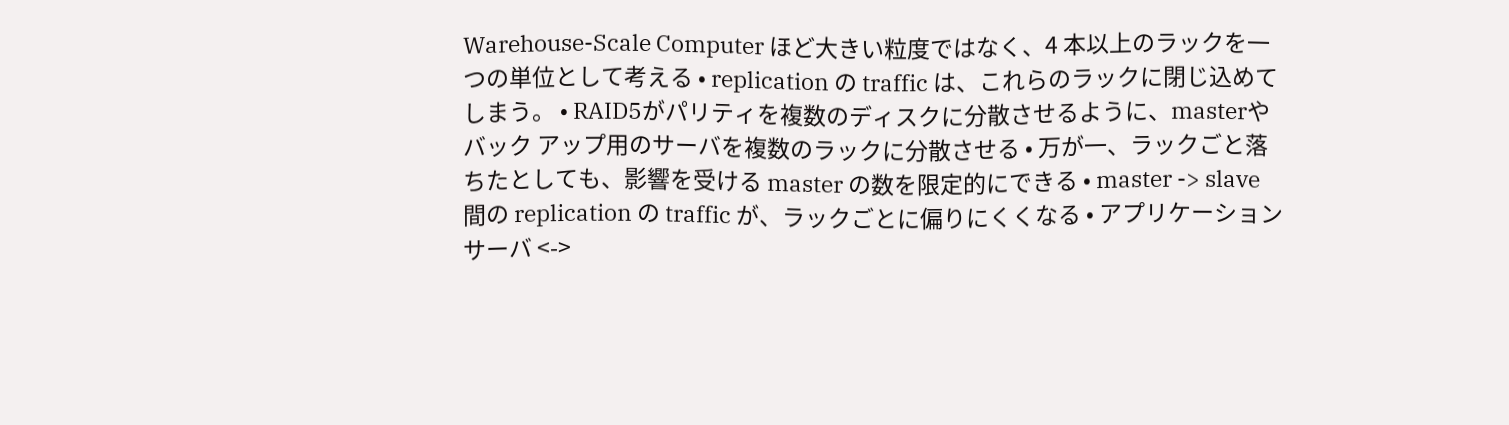Warehouse-Scale Computer ほど大きい粒度ではなく、4 本以上のラックを一つの単位として考える • replication の traffic は、これらのラックに閉じ込めてしまう。 • RAID5がパリティを複数のディスクに分散させるように、masterやバック アップ用のサーバを複数のラックに分散させる • 万が一、ラックごと落ちたとしても、影響を受ける master の数を限定的にできる • master -> slave 間の replication の traffic が、ラックごとに偏りにくくなる • アプリケーションサーバ <->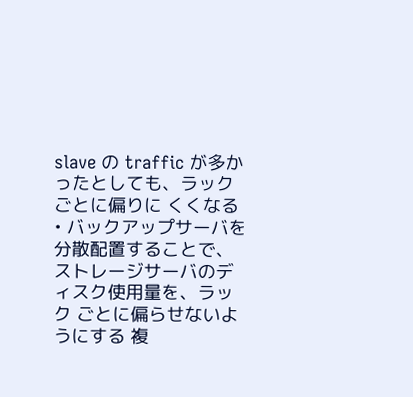slave の traffic が多かったとしても、ラックごとに偏りに くくなる • バックアップサーバを分散配置することで、ストレージサーバのディスク使用量を、ラック ごとに偏らせないようにする 複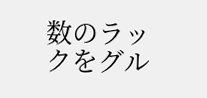数のラックをグル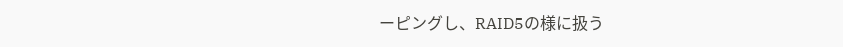ーピングし、RAID5の様に扱う